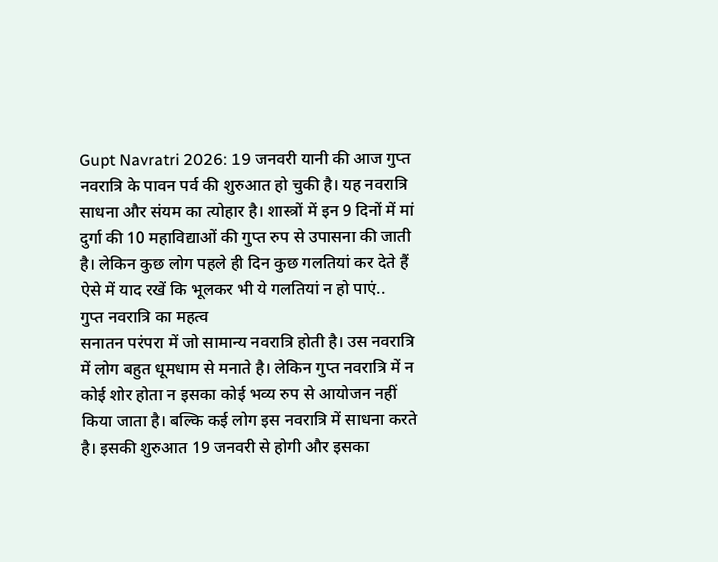Gupt Navratri 2026: 19 जनवरी यानी की आज गुप्त नवरात्रि के पावन पर्व की शुरुआत हो चुकी है। यह नवरात्रि साधना और संयम का त्योहार है। शास्त्रों में इन 9 दिनों में मां दुर्गा की 10 महाविद्याओं की गुप्त रुप से उपासना की जाती है। लेकिन कुछ लोग पहले ही दिन कुछ गलतियां कर देते हैं ऐसे में याद रखें कि भूलकर भी ये गलतियां न हो पाएं..
गुप्त नवरात्रि का महत्व
सनातन परंपरा में जो सामान्य नवरात्रि होती है। उस नवरात्रि में लोग बहुत धूमधाम से मनाते है। लेकिन गुप्त नवरात्रि में न कोई शोर होता न इसका कोई भव्य रुप से आयोजन नहीं किया जाता है। बल्कि कई लोग इस नवरात्रि में साधना करते है। इसकी शुरुआत 19 जनवरी से होगी और इसका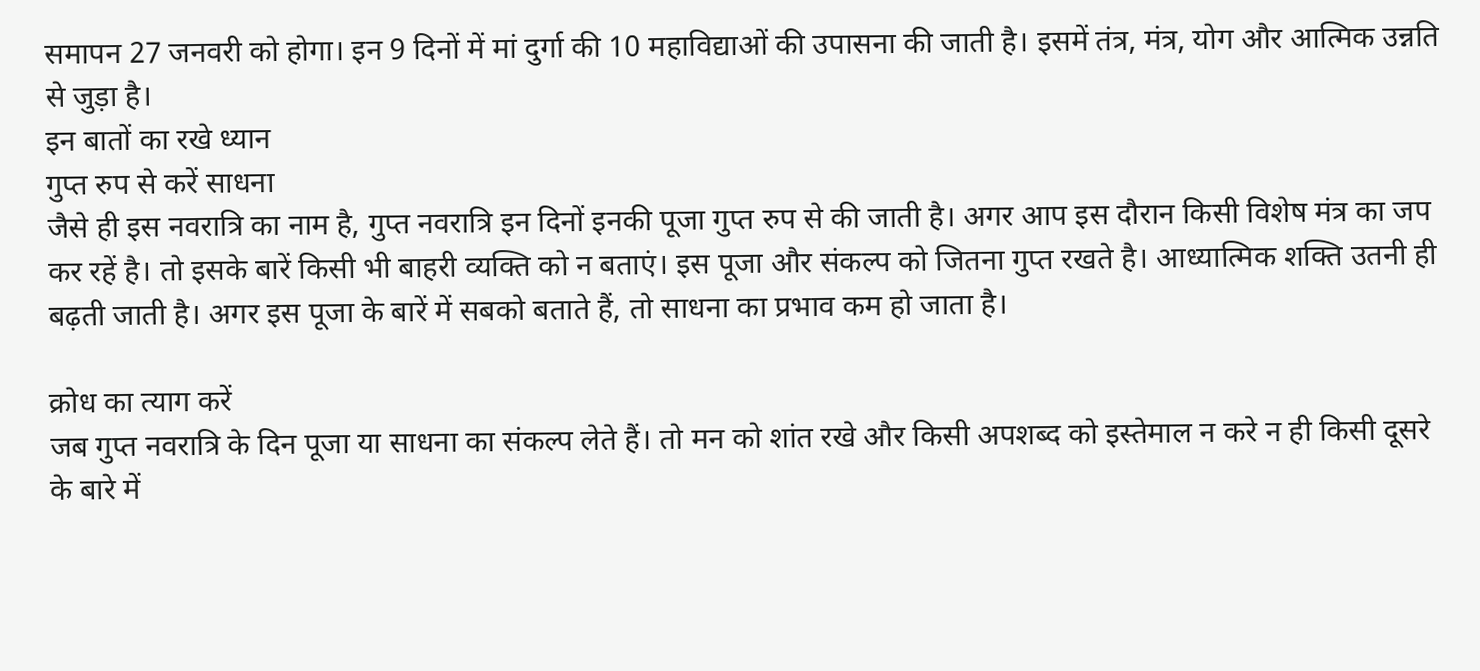समापन 27 जनवरी को होगा। इन 9 दिनों में मां दुर्गा की 10 महाविद्याओं की उपासना की जाती है। इसमें तंत्र, मंत्र, योग और आत्मिक उन्नति से जुड़ा है।
इन बातों का रखे ध्यान
गुप्त रुप से करें साधना
जैसे ही इस नवरात्रि का नाम है, गुप्त नवरात्रि इन दिनों इनकी पूजा गुप्त रुप से की जाती है। अगर आप इस दौरान किसी विशेष मंत्र का जप कर रहें है। तो इसके बारें किसी भी बाहरी व्यक्ति को न बताएं। इस पूजा और संकल्प को जितना गुप्त रखते है। आध्यात्मिक शक्ति उतनी ही बढ़ती जाती है। अगर इस पूजा के बारें में सबको बताते हैं, तो साधना का प्रभाव कम हो जाता है।

क्रोध का त्याग करें
जब गुप्त नवरात्रि के दिन पूजा या साधना का संकल्प लेते हैं। तो मन को शांत रखे और किसी अपशब्द को इस्तेमाल न करे न ही किसी दूसरे के बारे में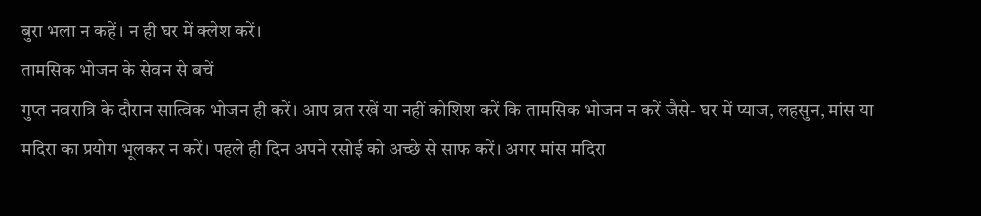बुरा भला न कहें। न ही घर में क्लेश करें।
तामसिक भोजन के सेवन से बचें
गुप्त नवरात्रि के दौरान सात्विक भोजन ही करें। आप व्रत रखें या नहीं कोशिश करें कि तामसिक भोजन न करें जैसे- घर में प्याज, लहसुन, मांस या मदिरा का प्रयोग भूलकर न करें। पहले ही दिन अपने रसोई को अच्छे से साफ करें। अगर मांस मदिरा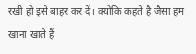रखी हो इसे बाहर कर दें। क्योकि कहते है जैसा हम खाना खाते हैं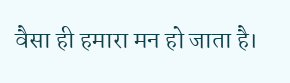वैसा ही हमारा मन हो जाता है।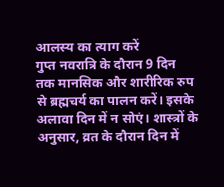आलस्य का त्याग करें
गुप्त नवरात्रि के दौरान 9 दिन तक मानसिक और शारीरिक रुप से ब्रह्मचर्य का पालन करें। इसके अलावा दिन में न सोएं। शास्त्रों के अनुसार, व्रत के दौरान दिन में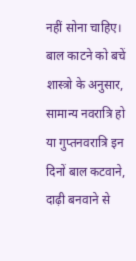नहीं सोना चाहिए।
बाल काटने को बचें
शास्त्रो के अनुसार, सामान्य नवरात्रि हो या गुप्तनवरात्रि इन दिनों बाल कटवाने, दाढ़ी बनवाने से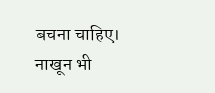बचना चाहिए। नाखून भी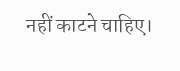नहीं काटने चाहिए।